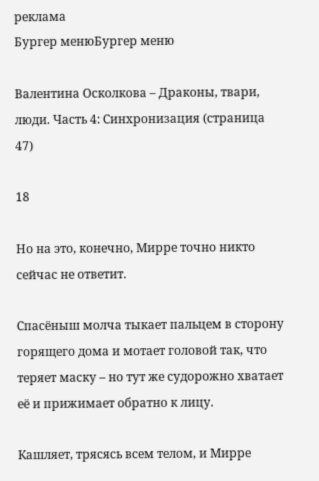реклама
Бургер менюБургер меню

Валентина Осколкова – Драконы, твари, люди. Часть 4: Синхронизация (страница 47)

18

Но на это, конечно, Мирре точно никто сейчас не ответит.

Спасёныш молча тыкает пальцем в сторону горящего дома и мотает головой так, что теряет маску – но тут же судорожно хватает её и прижимает обратно к лицу.

Кашляет, трясясь всем телом, и Мирре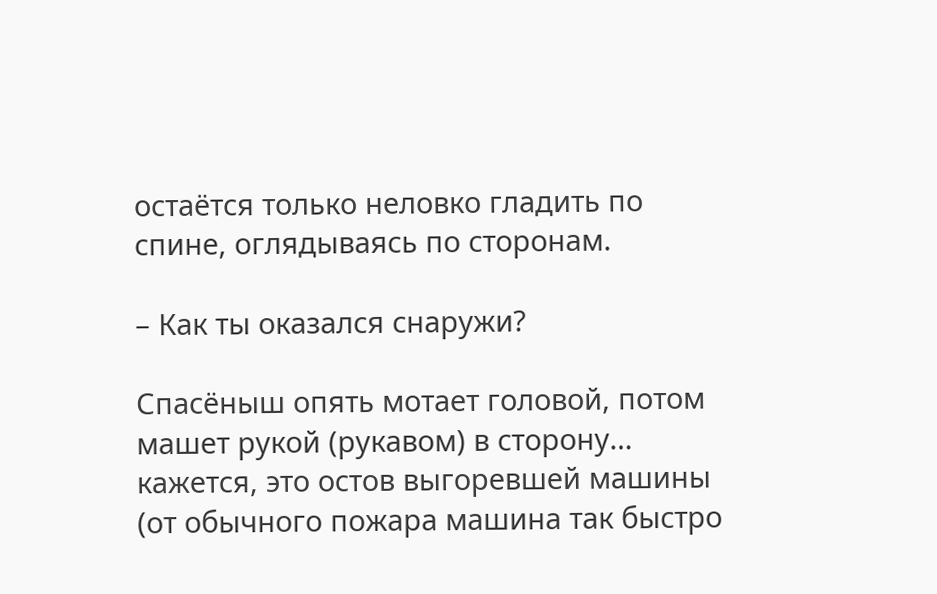остаётся только неловко гладить по спине, оглядываясь по сторонам.

– Как ты оказался снаружи?

Спасёныш опять мотает головой, потом машет рукой (рукавом) в сторону… кажется, это остов выгоревшей машины (от обычного пожара машина так быстро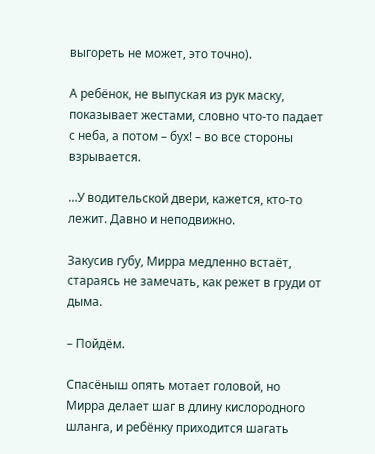выгореть не может, это точно).

А ребёнок, не выпуская из рук маску, показывает жестами, словно что-то падает с неба, а потом – бух! – во все стороны взрывается.

…У водительской двери, кажется, кто-то лежит. Давно и неподвижно.

Закусив губу, Мирра медленно встаёт, стараясь не замечать, как режет в груди от дыма.

– Пойдём.

Спасёныш опять мотает головой, но Мирра делает шаг в длину кислородного шланга, и ребёнку приходится шагать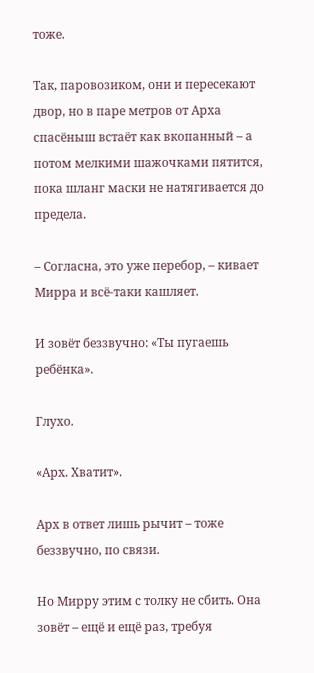тоже.

Так, паровозиком, они и пересекают двор, но в паре метров от Арха спасёныш встаёт как вкопанный – а потом мелкими шажочками пятится, пока шланг маски не натягивается до предела.

– Согласна, это уже перебор, – кивает Мирра и всё-таки кашляет.

И зовёт беззвучно: «Ты пугаешь ребёнка».

Глухо.

«Арх. Хватит».

Арх в ответ лишь рычит – тоже беззвучно, по связи.

Но Мирру этим с толку не сбить. Она зовёт – ещё и ещё раз, требуя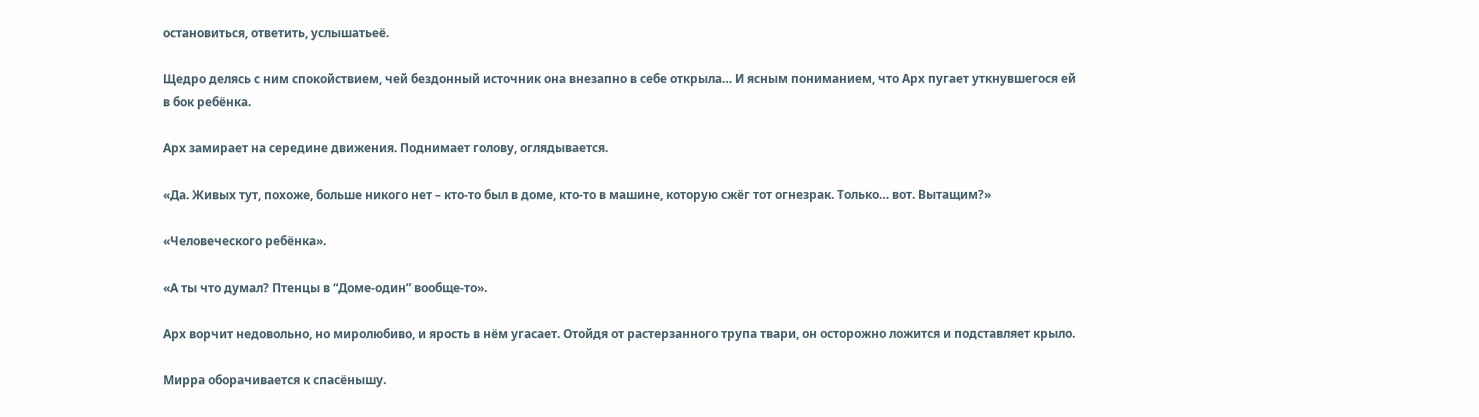остановиться, ответить, услышатьеё.

Щедро делясь с ним спокойствием, чей бездонный источник она внезапно в себе открыла… И ясным пониманием, что Арх пугает уткнувшегося ей в бок ребёнка.

Арх замирает на середине движения. Поднимает голову, оглядывается.

«Да. Живых тут, похоже, больше никого нет – кто-то был в доме, кто-то в машине, которую сжёг тот огнезрак. Только… вот. Вытащим?»

«Человеческого ребёнка».

«А ты что думал? Птенцы в “Доме-один” вообще-то».

Арх ворчит недовольно, но миролюбиво, и ярость в нём угасает. Отойдя от растерзанного трупа твари, он осторожно ложится и подставляет крыло.

Мирра оборачивается к спасёнышу.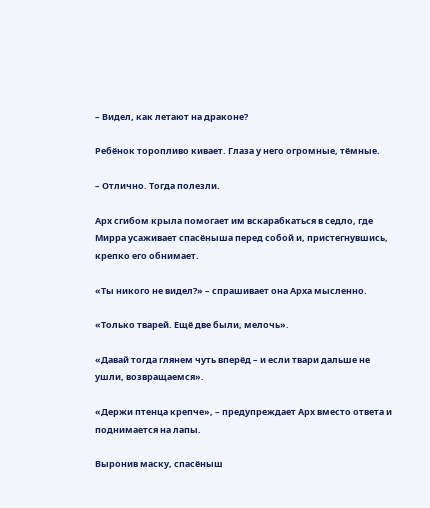– Видел, как летают на драконе?

Ребёнок торопливо кивает. Глаза у него огромные, тёмные.

– Отлично. Тогда полезли.

Арх сгибом крыла помогает им вскарабкаться в седло, где Мирра усаживает спасёныша перед собой и, пристегнувшись, крепко его обнимает.

«Ты никого не видел?» – спрашивает она Арха мысленно.

«Только тварей. Ещё две были, мелочь».

«Давай тогда глянем чуть вперёд – и если твари дальше не ушли, возвращаемся».

«Держи птенца крепче», – предупреждает Арх вместо ответа и поднимается на лапы.

Выронив маску, спасёныш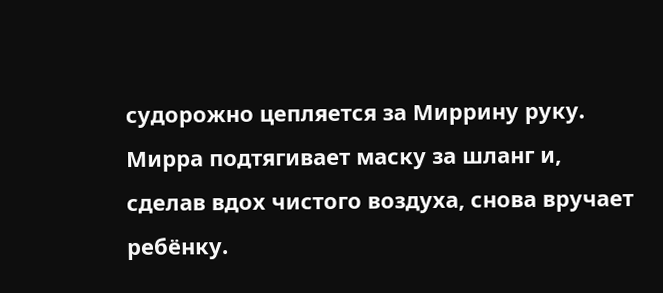судорожно цепляется за Миррину руку. Мирра подтягивает маску за шланг и, сделав вдох чистого воздуха, снова вручает ребёнку.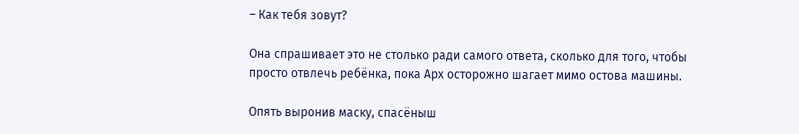– Как тебя зовут?

Она спрашивает это не столько ради самого ответа, сколько для того, чтобы просто отвлечь ребёнка, пока Арх осторожно шагает мимо остова машины.

Опять выронив маску, спасёныш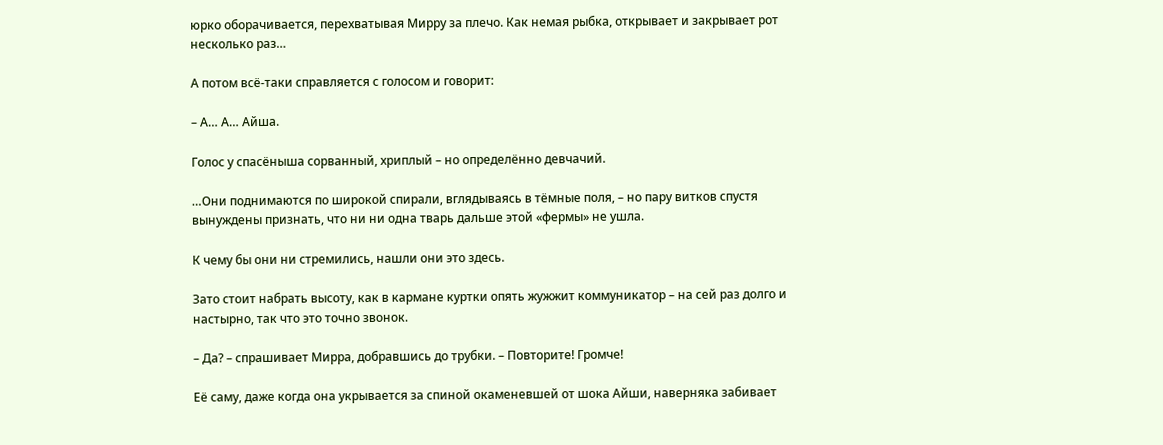юрко оборачивается, перехватывая Мирру за плечо. Как немая рыбка, открывает и закрывает рот несколько раз…

А потом всё-таки справляется с голосом и говорит:

– А… А… Айша.

Голос у спасёныша сорванный, хриплый – но определённо девчачий.

…Они поднимаются по широкой спирали, вглядываясь в тёмные поля, – но пару витков спустя вынуждены признать, что ни ни одна тварь дальше этой «фермы» не ушла.

К чему бы они ни стремились, нашли они это здесь.

Зато стоит набрать высоту, как в кармане куртки опять жужжит коммуникатор – на сей раз долго и настырно, так что это точно звонок.

– Да? – спрашивает Мирра, добравшись до трубки. – Повторите! Громче!

Её саму, даже когда она укрывается за спиной окаменевшей от шока Айши, наверняка забивает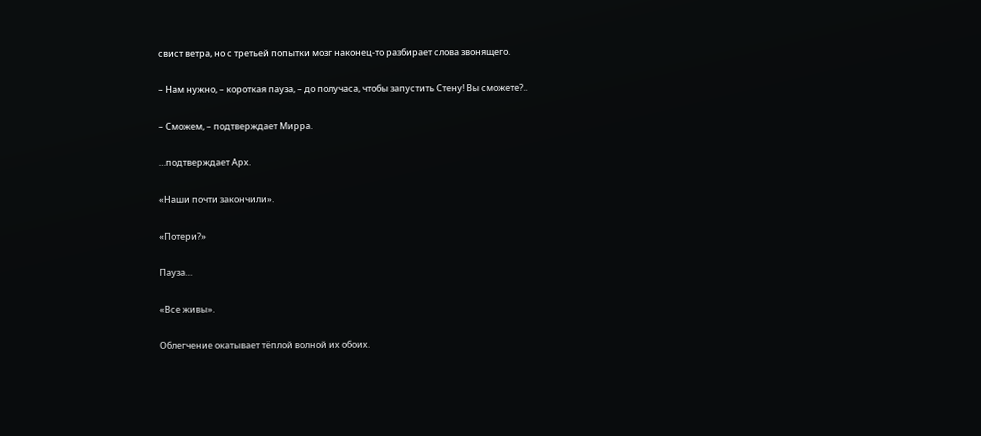свист ветра, но с третьей попытки мозг наконец-то разбирает слова звонящего.

– Нам нужно, – короткая пауза, – до получаса, чтобы запустить Стену! Вы сможете?..

– Сможем, – подтверждает Мирра.

…подтверждает Арх.

«Наши почти закончили».

«Потери?»

Пауза…

«Все живы».

Облегчение окатывает тёплой волной их обоих.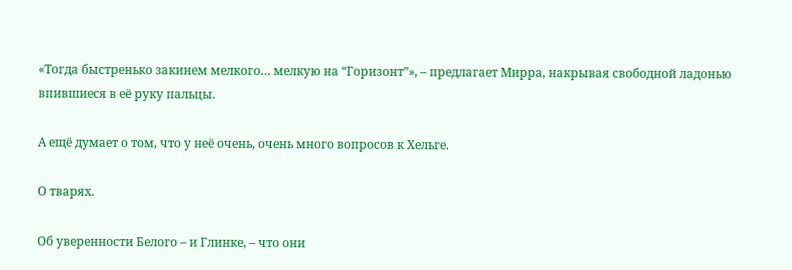«Тогда быстренько закинем мелкого… мелкую на “Горизонт”», – предлагает Мирра, накрывая свободной ладонью впившиеся в её руку пальцы.

А ещё думает о том, что у неё очень, очень много вопросов к Хельге.

О тварях.

Об уверенности Белого – и Глинке, – что они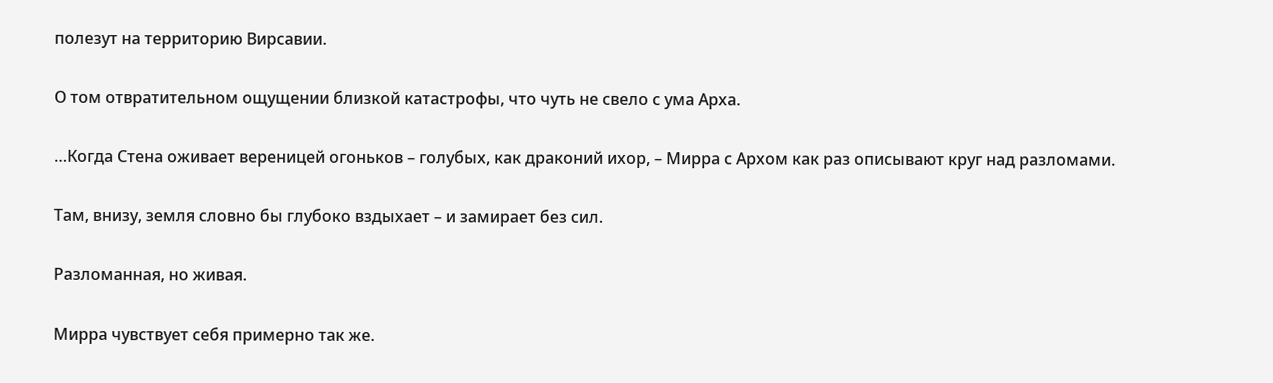полезут на территорию Вирсавии.

О том отвратительном ощущении близкой катастрофы, что чуть не свело с ума Арха.

…Когда Стена оживает вереницей огоньков – голубых, как драконий ихор, – Мирра с Архом как раз описывают круг над разломами.

Там, внизу, земля словно бы глубоко вздыхает – и замирает без сил.

Разломанная, но живая.

Мирра чувствует себя примерно так же.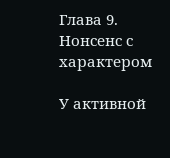Глава 9. Нонсенс с характером

У активной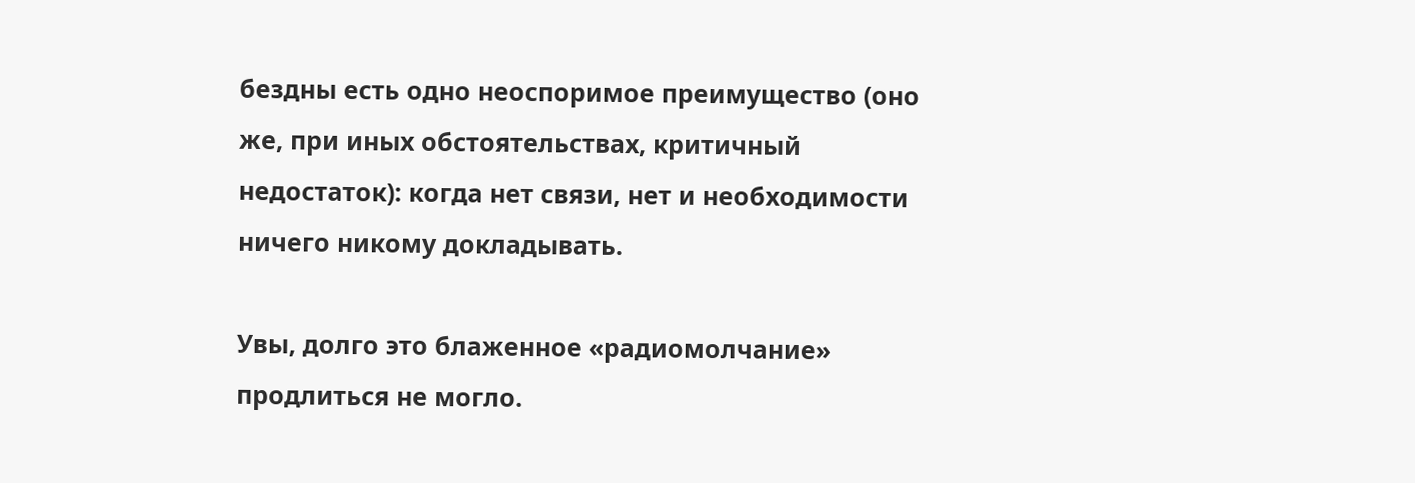бездны есть одно неоспоримое преимущество (оно же, при иных обстоятельствах, критичный недостаток): когда нет связи, нет и необходимости ничего никому докладывать.

Увы, долго это блаженное «радиомолчание» продлиться не могло.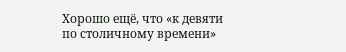Хорошо ещё, что «к девяти по столичному времени»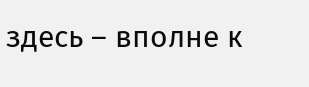здесь – вполне к